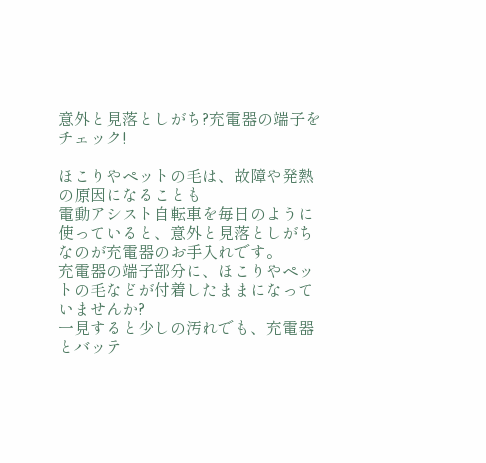意外と見落としがち?充電器の端子をチェック!

ほこりやペットの毛は、故障や発熱の原因になることも
電動アシスト自転車を毎日のように使っていると、意外と見落としがちなのが充電器のお手入れです。
充電器の端子部分に、ほこりやペットの毛などが付着したままになっていませんか?
一見すると少しの汚れでも、充電器とバッテ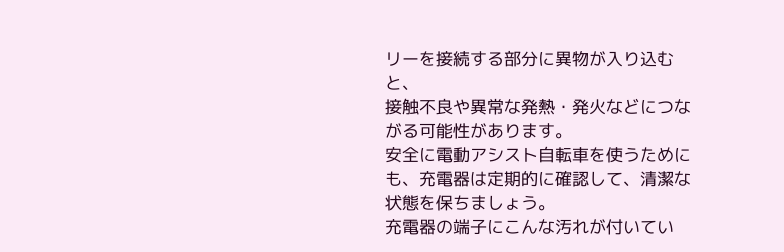リーを接続する部分に異物が入り込むと、
接触不良や異常な発熱・発火などにつながる可能性があります。
安全に電動アシスト自転車を使うためにも、充電器は定期的に確認して、清潔な状態を保ちましょう。
充電器の端子にこんな汚れが付いてい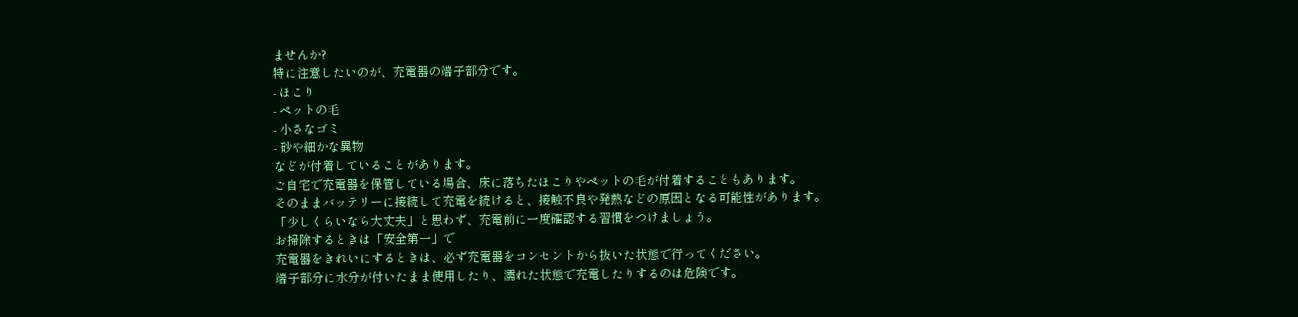ませんか?
特に注意したいのが、充電器の端子部分です。
- ほこり
- ペットの毛
- 小さなゴミ
- 砂や細かな異物
などが付着していることがあります。
ご自宅で充電器を保管している場合、床に落ちたほこりやペットの毛が付着することもあります。
そのままバッテリーに接続して充電を続けると、接触不良や発熱などの原因となる可能性があります。
「少しくらいなら大丈夫」と思わず、充電前に一度確認する習慣をつけましょう。
お掃除するときは「安全第一」で
充電器をきれいにするときは、必ず充電器をコンセントから抜いた状態で行ってください。
端子部分に水分が付いたまま使用したり、濡れた状態で充電したりするのは危険です。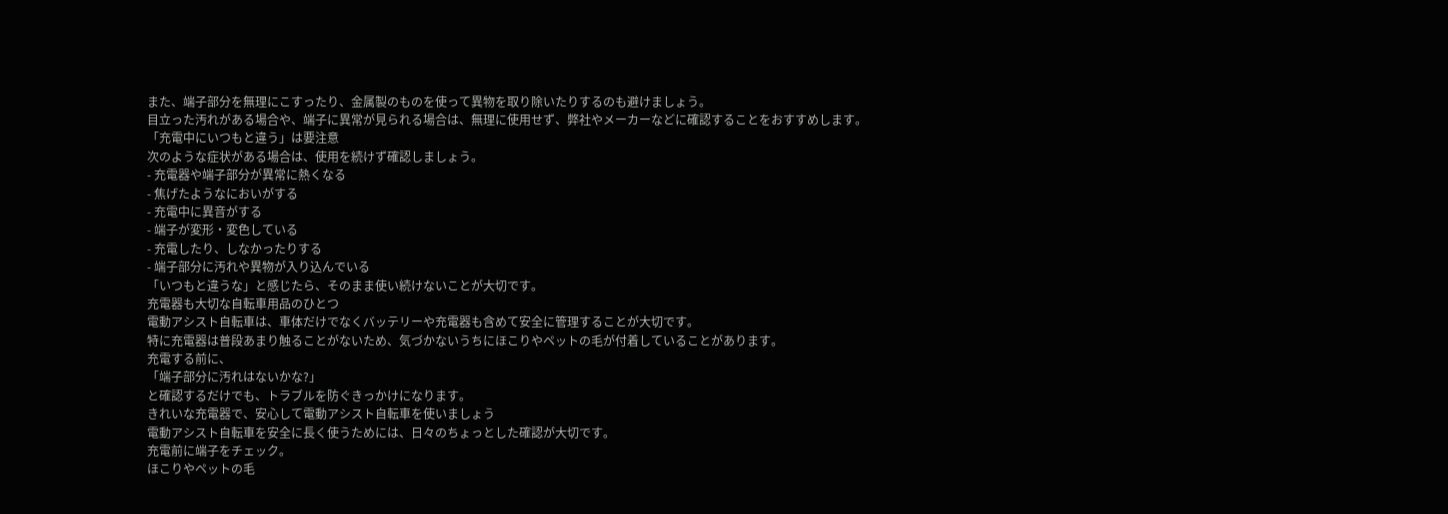また、端子部分を無理にこすったり、金属製のものを使って異物を取り除いたりするのも避けましょう。
目立った汚れがある場合や、端子に異常が見られる場合は、無理に使用せず、弊社やメーカーなどに確認することをおすすめします。
「充電中にいつもと違う」は要注意
次のような症状がある場合は、使用を続けず確認しましょう。
- 充電器や端子部分が異常に熱くなる
- 焦げたようなにおいがする
- 充電中に異音がする
- 端子が変形・変色している
- 充電したり、しなかったりする
- 端子部分に汚れや異物が入り込んでいる
「いつもと違うな」と感じたら、そのまま使い続けないことが大切です。
充電器も大切な自転車用品のひとつ
電動アシスト自転車は、車体だけでなくバッテリーや充電器も含めて安全に管理することが大切です。
特に充電器は普段あまり触ることがないため、気づかないうちにほこりやペットの毛が付着していることがあります。
充電する前に、
「端子部分に汚れはないかな?」
と確認するだけでも、トラブルを防ぐきっかけになります。
きれいな充電器で、安心して電動アシスト自転車を使いましょう
電動アシスト自転車を安全に長く使うためには、日々のちょっとした確認が大切です。
充電前に端子をチェック。
ほこりやペットの毛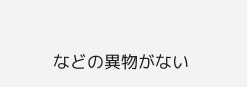などの異物がない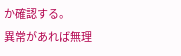か確認する。
異常があれば無理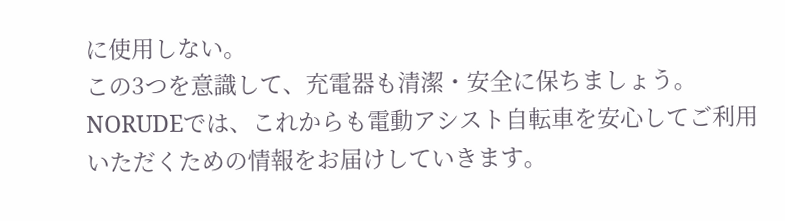に使用しない。
この3つを意識して、充電器も清潔・安全に保ちましょう。
NORUDEでは、これからも電動アシスト自転車を安心してご利用いただくための情報をお届けしていきます。